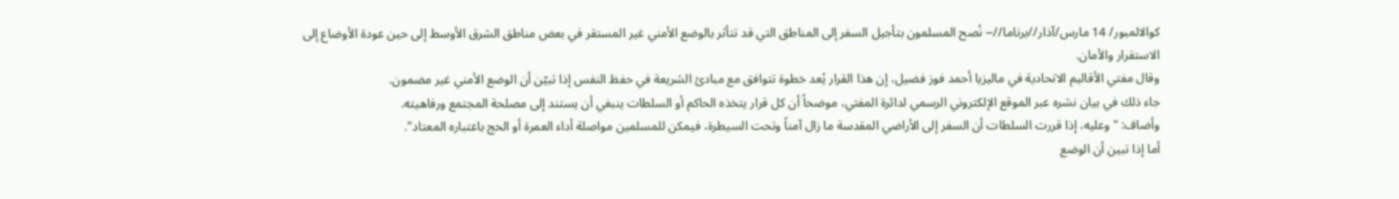كوالالمبور/ 14 مارس/آذار//برناما//-- نُصح المسلمون بتأجيل السفر إلى المناطق التي قد تتأثر بالوضع الأمني غير المستقر في بعض مناطق الشرق الأوسط إلى حين عودة الأوضاع إلى الاستقرار والأمان.
وقال مفتي الأقاليم الاتحادية في ماليزيا أحمد فوز فضيل، إن هذا القرار يُعد خطوة تتوافق مع مبادئ الشريعة في حفظ النفس إذا تبيّن أن الوضع الأمني غير مضمون.
جاء ذلك في بيان نشره عبر الموقع الإلكتروني الرسمي لدائرة المفتي، موضحاً أن كل قرار يتخذه الحاكم أو السلطات ينبغي أن يستند إلى مصلحة المجتمع ورفاهيته.
وأضاف: "وعليه، إذا قررت السلطات أن السفر إلى الأراضي المقدسة ما زال آمناً وتحت السيطرة، فيمكن للمسلمين مواصلة أداء العمرة أو الحج باعتباره المعتاد".
أما إذا تبين أن الوضع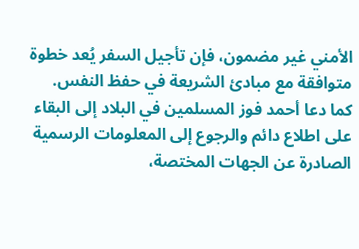الأمني غير مضمون، فإن تأجيل السفر يُعد خطوة متوافقة مع مبادئ الشريعة في حفظ النفس.
كما دعا أحمد فوز المسلمين في البلاد إلى البقاء على اطلاع دائم والرجوع إلى المعلومات الرسمية الصادرة عن الجهات المختصة،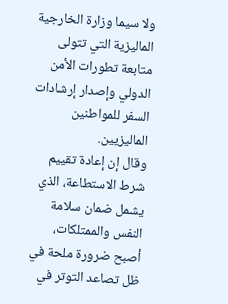ولا سيما وزارة الخارجية الماليزية التي تتولى متابعة تطورات الأمن الدولي وإصدار إرشادات السفر للمواطنين الماليزيين.
وقال إن إعادة تقييم شرط الاستطاعة، الذي يشمل ضمان سلامة النفس والممتلكات، أصبح ضرورة ملحة في ظل تصاعد التوتر في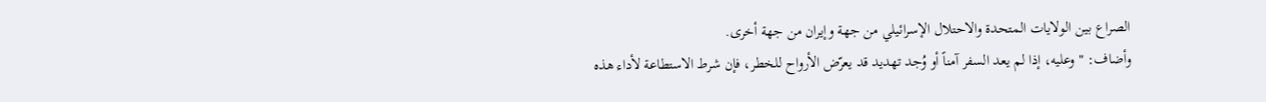الصراع بين الولايات المتحدة والاحتلال الإسرائيلي من جهة وإيران من جهة أخرى.
وأضاف: "وعليه، إذا لم يعد السفر آمناً أو وُجد تهديد قد يعرّض الأرواح للخطر، فإن شرط الاستطاعة لأداء هذه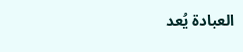العبادة يُعد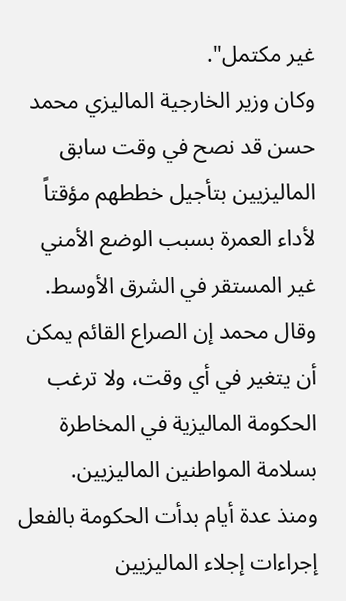غير مكتمل".
وكان وزير الخارجية الماليزي محمد حسن قد نصح في وقت سابق الماليزيين بتأجيل خططهم مؤقتاً لأداء العمرة بسبب الوضع الأمني غير المستقر في الشرق الأوسط.
وقال محمد إن الصراع القائم يمكن أن يتغير في أي وقت، ولا ترغب الحكومة الماليزية في المخاطرة بسلامة المواطنين الماليزيين.
ومنذ عدة أيام بدأت الحكومة بالفعل إجراءات إجلاء الماليزيين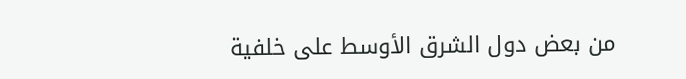من بعض دول الشرق الأوسط على خلفية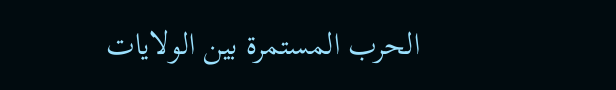الحرب المستمرة بين الولايات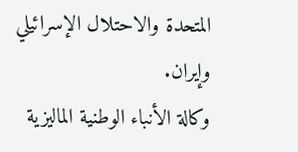المتحدة والاحتلال الإسرائيلي وإيران.
وكالة الأنباء الوطنية الماليزية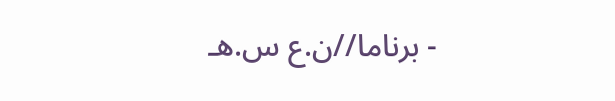- برناما//ن.ع س.هـ